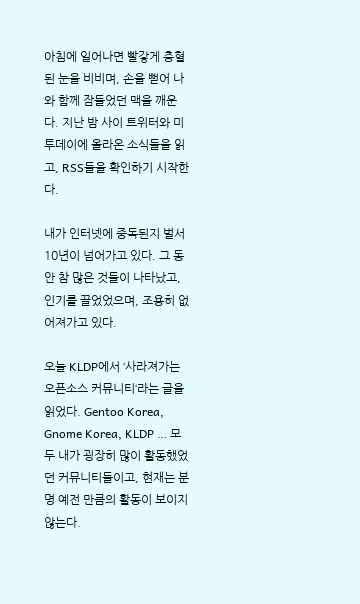아침에 일어나면 빨갛게 충혈된 눈을 비비며, 손을 뻗어 나와 함께 잠들었던 맥을 깨운다. 지난 밤 사이 트위터와 미투데이에 올라온 소식들을 읽고, RSS들을 확인하기 시작한다.

내가 인터넷에 중독된지 벌서 10년이 넘어가고 있다. 그 동안 참 많은 것들이 나타났고, 인기를 끌었었으며, 조용히 없어져가고 있다.

오늘 KLDP에서 ‘사라져가는 오픈소스 커뮤니티‘라는 글을 읽었다. Gentoo Korea, Gnome Korea, KLDP … 모두 내가 굉장히 많이 활동했었던 커뮤니티들이고, 현재는 분명 예전 만큼의 활동이 보이지 않는다.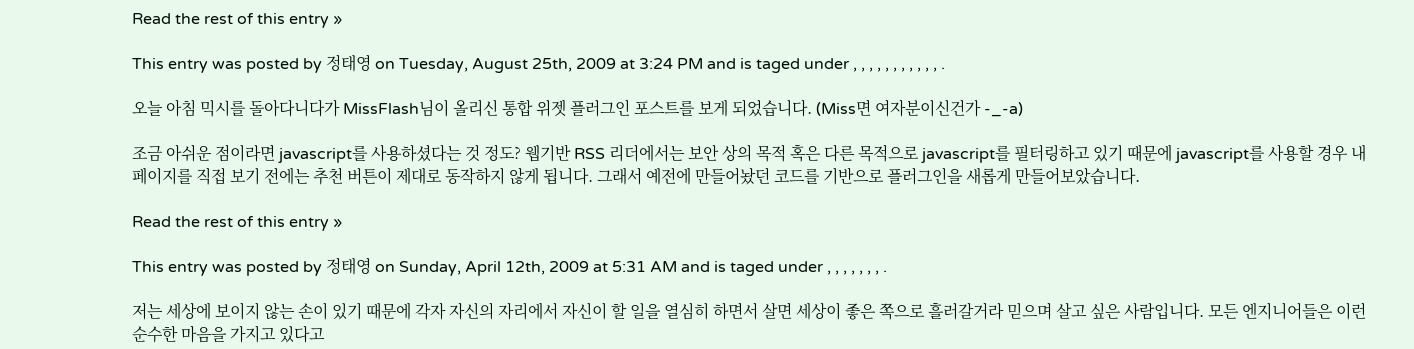Read the rest of this entry »

This entry was posted by 정태영 on Tuesday, August 25th, 2009 at 3:24 PM and is taged under , , , , , , , , , , , .

오늘 아침 믹시를 돌아다니다가 MissFlash님이 올리신 통합 위젯 플러그인 포스트를 보게 되었습니다. (Miss면 여자분이신건가 -_-a)

조금 아쉬운 점이라면 javascript를 사용하셨다는 것 정도? 웹기반 RSS 리더에서는 보안 상의 목적 혹은 다른 목적으로 javascript를 필터링하고 있기 때문에 javascript를 사용할 경우 내 페이지를 직접 보기 전에는 추천 버튼이 제대로 동작하지 않게 됩니다. 그래서 예전에 만들어놨던 코드를 기반으로 플러그인을 새롭게 만들어보았습니다.

Read the rest of this entry »

This entry was posted by 정태영 on Sunday, April 12th, 2009 at 5:31 AM and is taged under , , , , , , , .

저는 세상에 보이지 않는 손이 있기 때문에 각자 자신의 자리에서 자신이 할 일을 열심히 하면서 살면 세상이 좋은 쪽으로 흘러갈거라 믿으며 살고 싶은 사람입니다. 모든 엔지니어들은 이런 순수한 마음을 가지고 있다고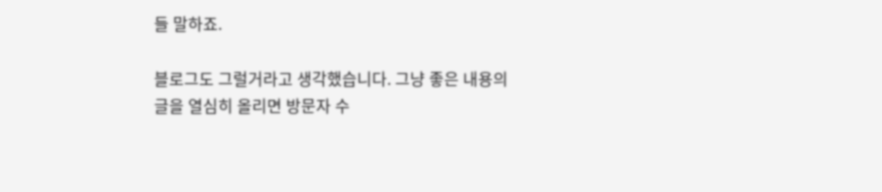들 말하죠.

블로그도 그럴거라고 생각했습니다. 그냥 좋은 내용의 글을 열심히 올리면 방문자 수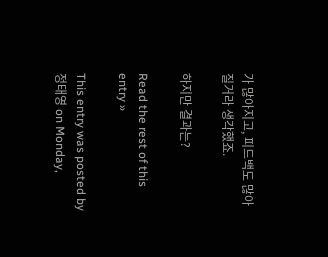가 많아지고, 피드백도 많아질거라 생각했죠.

하지만 결과는?

Read the rest of this entry »

This entry was posted by 정태영 on Monday,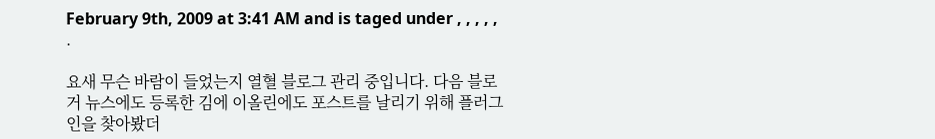February 9th, 2009 at 3:41 AM and is taged under , , , , , .

요새 무슨 바람이 들었는지 열혈 블로그 관리 중입니다. 다음 블로거 뉴스에도 등록한 김에 이올린에도 포스트를 날리기 위해 플러그인을 찾아봤더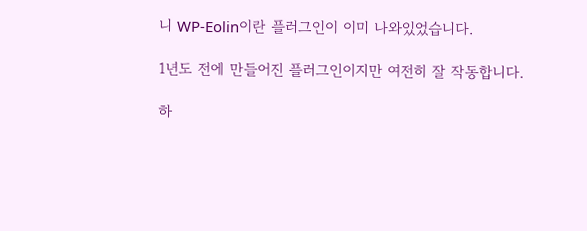니 WP-Eolin이란 플러그인이 이미 나와있었습니다.

1년도 전에 만들어진 플러그인이지만 여전히 잘 작동합니다.

하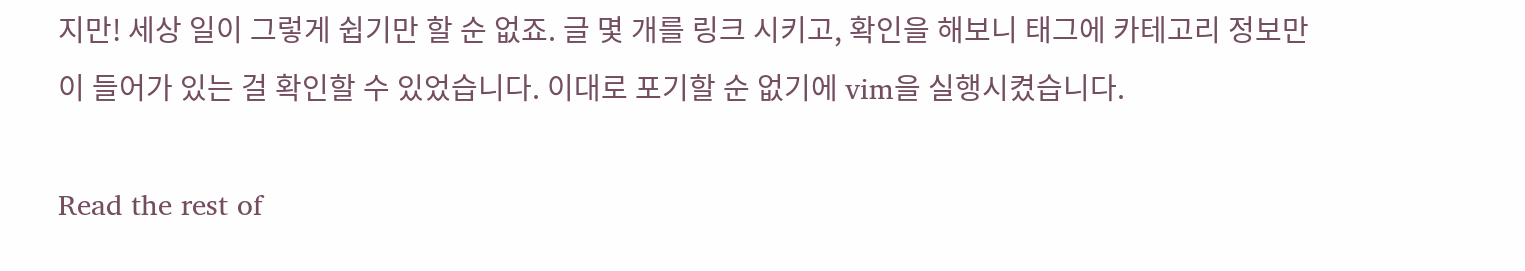지만! 세상 일이 그렇게 쉽기만 할 순 없죠. 글 몇 개를 링크 시키고, 확인을 해보니 태그에 카테고리 정보만이 들어가 있는 걸 확인할 수 있었습니다. 이대로 포기할 순 없기에 vim을 실행시켰습니다.

Read the rest of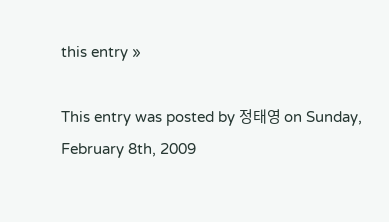this entry »

This entry was posted by 정태영 on Sunday, February 8th, 2009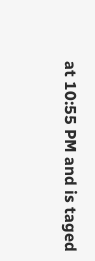at 10:55 PM and is taged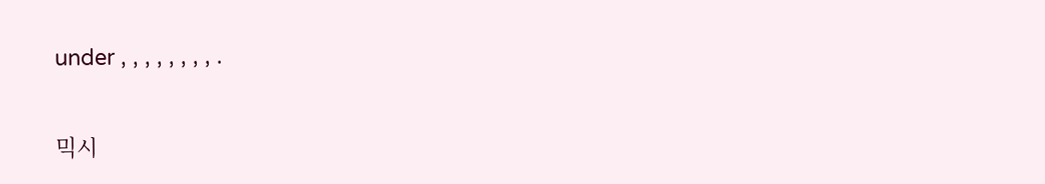under , , , , , , , , .

믹시